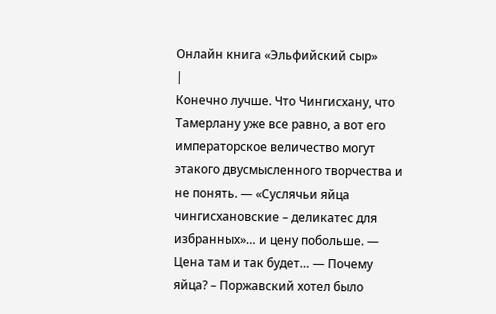Онлайн книга «Эльфийский сыр»
|
Конечно лучше. Что Чингисхану, что Тамерлану уже все равно, а вот его императорское величество могут этакого двусмысленного творчества и не понять. — «Суслячьи яйца чингисхановские – деликатес для избранных»… и цену побольше. — Цена там и так будет… — Почему яйца? – Поржавский хотел было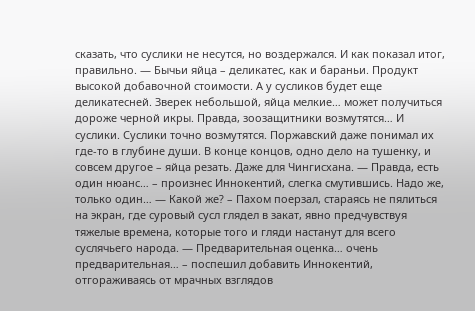сказать, что суслики не несутся, но воздержался. И как показал итог, правильно. — Бычьи яйца – деликатес, как и бараньи. Продукт высокой добавочной стоимости. А у сусликов будет еще деликатесней. Зверек небольшой, яйца мелкие… может получиться дороже черной икры. Правда, зоозащитники возмутятся… И суслики. Суслики точно возмутятся. Поржавский даже понимал их где-то в глубине души. В конце концов, одно дело на тушенку, и совсем другое – яйца резать. Даже для Чингисхана. — Правда, есть один нюанс… – произнес Иннокентий, слегка смутившись. Надо же, только один… — Какой же? – Пахом поерзал, стараясь не пялиться на экран, где суровый сусл глядел в закат, явно предчувствуя тяжелые времена, которые того и гляди настанут для всего суслячьего народа. — Предварительная оценка… очень предварительная… – поспешил добавить Иннокентий, отгораживаясь от мрачных взглядов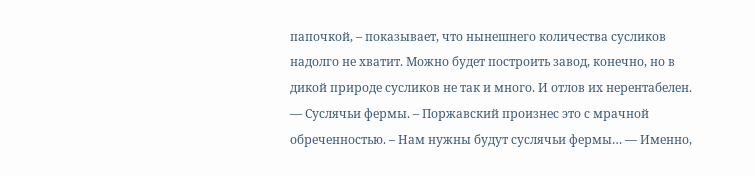папочкой, – показывает, что нынешнего количества сусликов надолго не хватит. Можно будет построить завод, конечно, но в дикой природе сусликов не так и много. И отлов их нерентабелен. — Суслячьи фермы. – Поржавский произнес это с мрачной обреченностью. – Нам нужны будут суслячьи фермы… — Именно,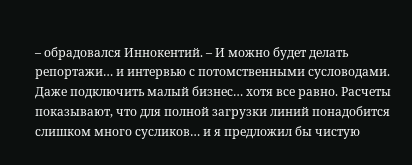– обрадовался Иннокентий. – И можно будет делать репортажи… и интервью с потомственными сусловодами. Даже подключить малый бизнес… хотя все равно. Расчеты показывают, что для полной загрузки линий понадобится слишком много сусликов… и я предложил бы чистую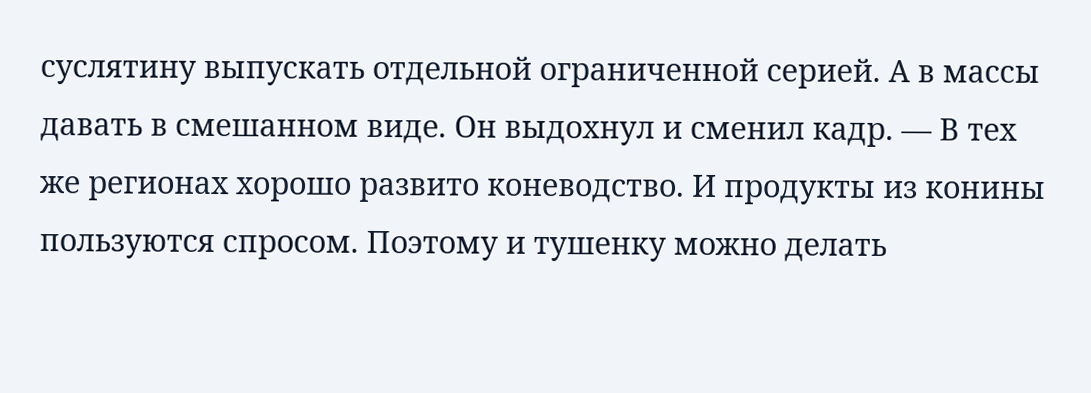суслятину выпускать отдельной ограниченной серией. А в массы давать в смешанном виде. Он выдохнул и сменил кадр. — В тех же регионах хорошо развито коневодство. И продукты из конины пользуются спросом. Поэтому и тушенку можно делать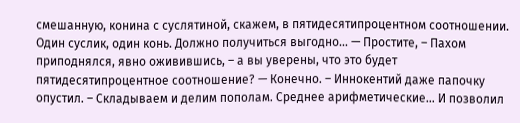смешанную, конина с суслятиной, скажем, в пятидесятипроцентном соотношении. Один суслик, один конь. Должно получиться выгодно… — Простите, – Пахом приподнялся, явно оживившись, – а вы уверены, что это будет пятидесятипроцентное соотношение? — Конечно. – Иннокентий даже папочку опустил. – Складываем и делим пополам. Среднее арифметические… И позволил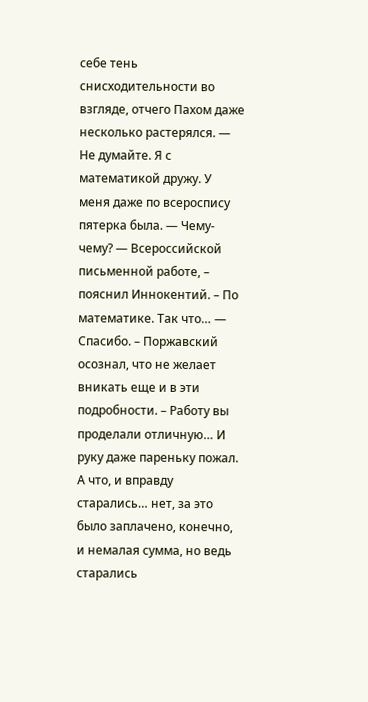себе тень снисходительности во взгляде, отчего Пахом даже несколько растерялся. — Не думайте. Я с математикой дружу. У меня даже по всероспису пятерка была. — Чему-чему? — Всероссийской письменной работе, – пояснил Иннокентий. – По математике. Так что… — Спасибо. – Поржавский осознал, что не желает вникать еще и в эти подробности. – Работу вы проделали отличную… И руку даже пареньку пожал. А что, и вправду старались… нет, за это было заплачено, конечно, и немалая сумма, но ведь старались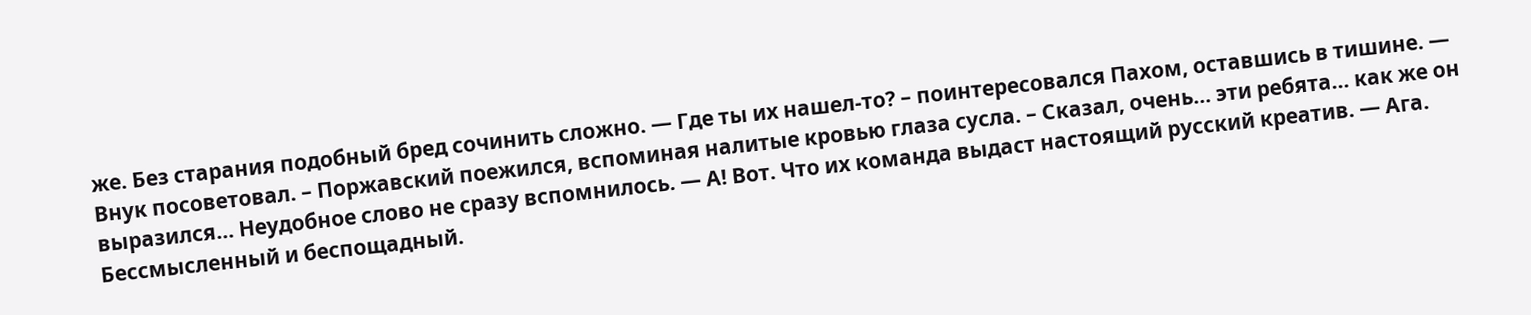же. Без старания подобный бред сочинить сложно. — Где ты их нашел-то? – поинтересовался Пахом, оставшись в тишине. — Внук посоветовал. – Поржавский поежился, вспоминая налитые кровью глаза сусла. – Сказал, очень… эти ребята… как же он выразился… Неудобное слово не сразу вспомнилось. — А! Вот. Что их команда выдаст настоящий русский креатив. — Ага. Бессмысленный и беспощадный.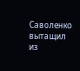Саволенко вытащил из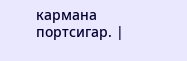кармана портсигар. |